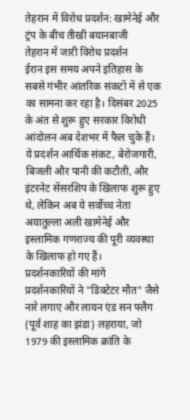तेहरान में विरोध प्रदर्शन: खामेनेई और ट्रंप के बीच तीखी बयानबाजी
तेहरान में जारी विरोध प्रदर्शन
ईरान इस समय अपने इतिहास के सबसे गंभीर आंतरिक संकटों में से एक का सामना कर रहा है। दिसंबर 2025 के अंत से शुरू हुए सरकार विरोधी आंदोलन अब देशभर में फैल चुके हैं। ये प्रदर्शन आर्थिक संकट, बेरोजगारी, बिजली और पानी की कटौती, और इंटरनेट सेंसरशिप के खिलाफ शुरू हुए थे, लेकिन अब ये सर्वोच्च नेता अयातुल्ला अली खामेनेई और इस्लामिक गणराज्य की पूरी व्यवस्था के खिलाफ हो गए हैं।
प्रदर्शनकारियों की मांगें
प्रदर्शनकारियों ने "डिक्टेटर मौत" जैसे नारे लगाए और लायन एंड सन फ्लैग (पूर्व शाह का झंडा) लहराया, जो 1979 की इस्लामिक क्रांति के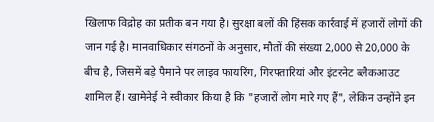खिलाफ विद्रोह का प्रतीक बन गया है। सुरक्षा बलों की हिंसक कार्रवाई में हजारों लोगों की जान गई है। मानवाधिकार संगठनों के अनुसार, मौतों की संख्या 2,000 से 20,000 के बीच है, जिसमें बड़े पैमाने पर लाइव फायरिंग, गिरफ्तारियां और इंटरनेट ब्लैकआउट शामिल हैं। खामेनेई ने स्वीकार किया है कि "हजारों लोग मारे गए हैं", लेकिन उन्होंने इन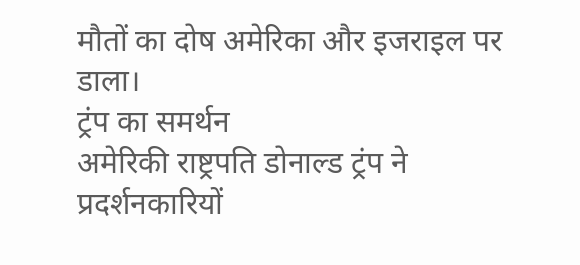मौतों का दोष अमेरिका और इजराइल पर डाला।
ट्रंप का समर्थन
अमेरिकी राष्ट्रपति डोनाल्ड ट्रंप ने प्रदर्शनकारियों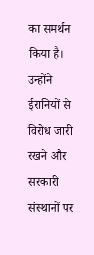का समर्थन किया है। उन्होंने ईरानियों से विरोध जारी रखने और सरकारी संस्थानों पर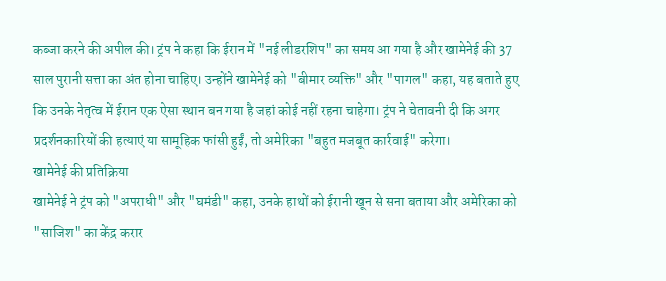कब्जा करने की अपील की। ट्रंप ने कहा कि ईरान में "नई लीडरशिप" का समय आ गया है और खामेनेई की 37 साल पुरानी सत्ता का अंत होना चाहिए। उन्होंने खामेनेई को "बीमार व्यक्ति" और "पागल" कहा, यह बताते हुए कि उनके नेतृत्व में ईरान एक ऐसा स्थान बन गया है जहां कोई नहीं रहना चाहेगा। ट्रंप ने चेतावनी दी कि अगर प्रदर्शनकारियों की हत्याएं या सामूहिक फांसी हुईं, तो अमेरिका "बहुत मजबूत कार्रवाई" करेगा।
खामेनेई की प्रतिक्रिया
खामेनेई ने ट्रंप को "अपराधी" और "घमंडी" कहा, उनके हाथों को ईरानी खून से सना बताया और अमेरिका को "साजिश" का केंद्र करार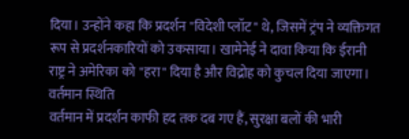दिया। उन्होंने कहा कि प्रदर्शन "विदेशी प्लॉट" थे, जिसमें ट्रंप ने व्यक्तिगत रूप से प्रदर्शनकारियों को उकसाया। खामेनेई ने दावा किया कि ईरानी राष्ट्र ने अमेरिका को "हरा" दिया है और विद्रोह को कुचल दिया जाएगा।
वर्तमान स्थिति
वर्तमान में प्रदर्शन काफी हद तक दब गए हैं, सुरक्षा बलों की भारी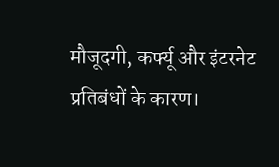मौजूदगी, कर्फ्यू और इंटरनेट प्रतिबंधों के कारण।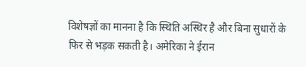विशेषज्ञों का मानना है कि स्थिति अस्थिर है और बिना सुधारों के फिर से भड़क सकती है। अमेरिका ने ईरान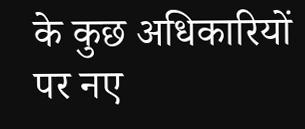के कुछ अधिकारियों पर नए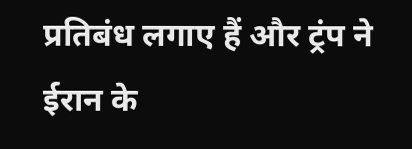प्रतिबंध लगाए हैं और ट्रंप ने ईरान के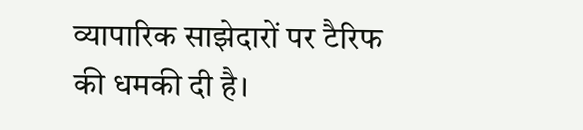व्यापारिक साझेदारों पर टैरिफ की धमकी दी है।